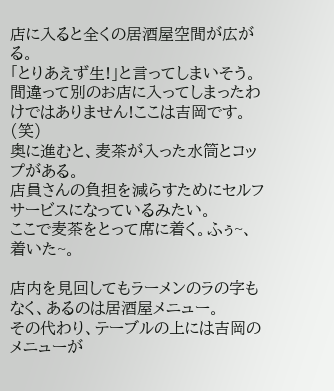店に入ると全くの居酒屋空間が広がる。
「とりあえず生!」と言ってしまいそう。
間違って別のお店に入ってしまったわけではありません!ここは吉岡です。(笑)
奥に進むと、麦茶が入った水筒とコップがある。
店員さんの負担を減らすためにセルフサービスになっているみたい。
ここで麦茶をとって席に着く。ふぅ~、着いた~。

店内を見回してもラーメンのラの字もなく、あるのは居酒屋メニュー。
その代わり、テーブルの上には吉岡のメニューが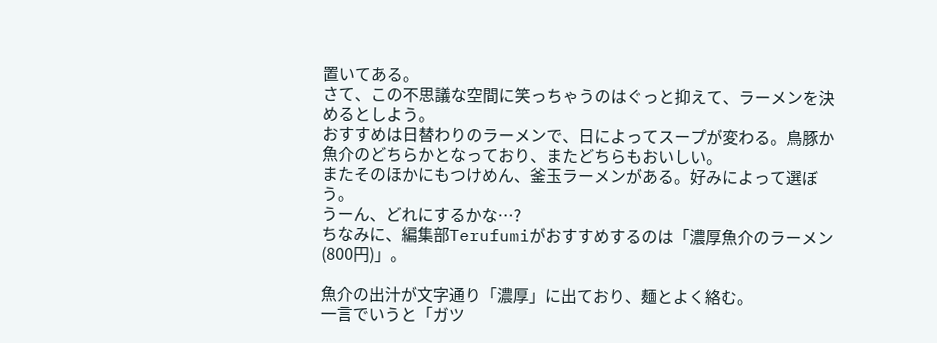置いてある。
さて、この不思議な空間に笑っちゃうのはぐっと抑えて、ラーメンを決めるとしよう。
おすすめは日替わりのラーメンで、日によってスープが変わる。鳥豚か魚介のどちらかとなっており、またどちらもおいしい。
またそのほかにもつけめん、釜玉ラーメンがある。好みによって選ぼう。
うーん、どれにするかな…?
ちなみに、編集部Terufumiがおすすめするのは「濃厚魚介のラーメン(800円)」。

魚介の出汁が文字通り「濃厚」に出ており、麺とよく絡む。
一言でいうと「ガツ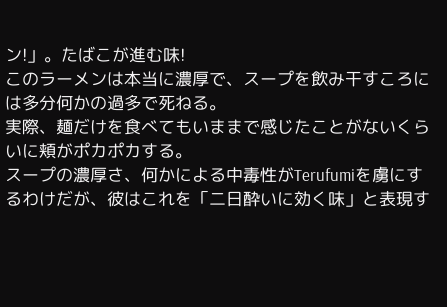ン!」。たばこが進む味!
このラーメンは本当に濃厚で、スープを飲み干すころには多分何かの過多で死ねる。
実際、麺だけを食べてもいままで感じたことがないくらいに頬がポカポカする。
スープの濃厚さ、何かによる中毒性がTerufumiを虜にするわけだが、彼はこれを「二日酔いに効く味」と表現す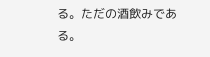る。ただの酒飲みである。